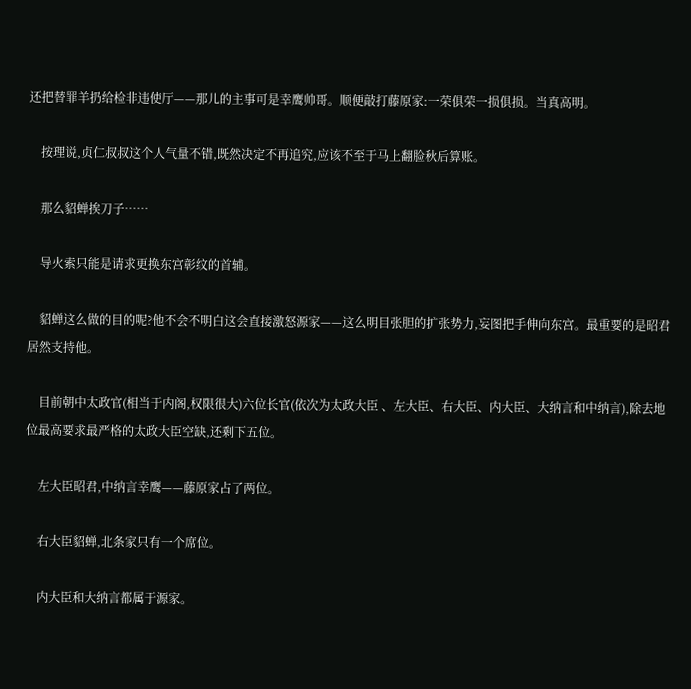还把替罪羊扔给检非违使厅——那儿的主事可是幸鹰帅哥。顺便敲打藤原家:一荣俱荣一损俱损。当真高明。

    按理说,贞仁叔叔这个人气量不错,既然决定不再追究,应该不至于马上翻脸秋后算账。

    那么貂蝉挨刀子……

    导火索只能是请求更换东宫彰纹的首辅。

    貂蝉这么做的目的呢?他不会不明白这会直接激怒源家——这么明目张胆的扩张势力,妄图把手伸向东宫。最重要的是昭君居然支持他。

    目前朝中太政官(相当于内阁,权限很大)六位长官(依次为太政大臣 、左大臣、右大臣、内大臣、大纳言和中纳言),除去地位最高要求最严格的太政大臣空缺,还剩下五位。

    左大臣昭君,中纳言幸鹰——藤原家占了两位。

    右大臣貂蝉,北条家只有一个席位。

    内大臣和大纳言都属于源家。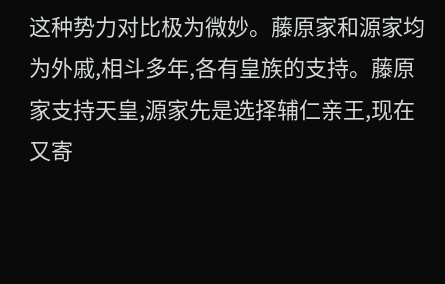这种势力对比极为微妙。藤原家和源家均为外戚,相斗多年,各有皇族的支持。藤原家支持天皇,源家先是选择辅仁亲王,现在又寄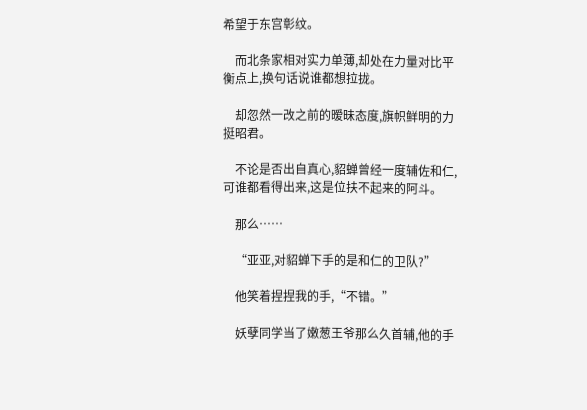希望于东宫彰纹。

    而北条家相对实力单薄,却处在力量对比平衡点上,换句话说谁都想拉拢。

    却忽然一改之前的暧昧态度,旗帜鲜明的力挺昭君。

    不论是否出自真心,貂蝉曾经一度辅佐和仁,可谁都看得出来,这是位扶不起来的阿斗。

    那么……

    “亚亚,对貂蝉下手的是和仁的卫队?”

    他笑着捏捏我的手,“不错。”

    妖孽同学当了嫩葱王爷那么久首辅,他的手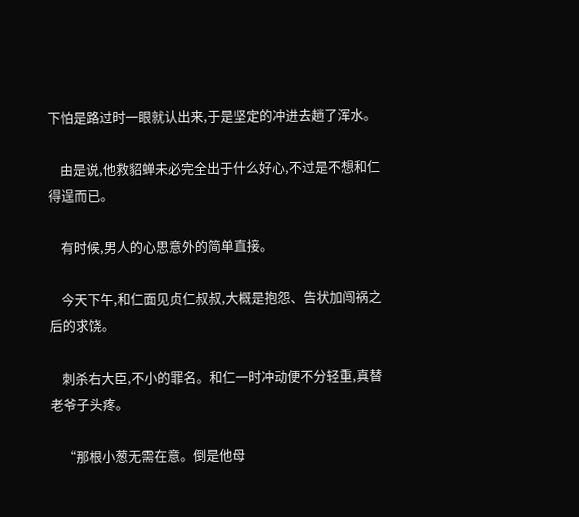下怕是路过时一眼就认出来,于是坚定的冲进去趟了浑水。

    由是说,他救貂蝉未必完全出于什么好心,不过是不想和仁得逞而已。

    有时候,男人的心思意外的简单直接。

    今天下午,和仁面见贞仁叔叔,大概是抱怨、告状加闯祸之后的求饶。

    刺杀右大臣,不小的罪名。和仁一时冲动便不分轻重,真替老爷子头疼。

    “那根小葱无需在意。倒是他母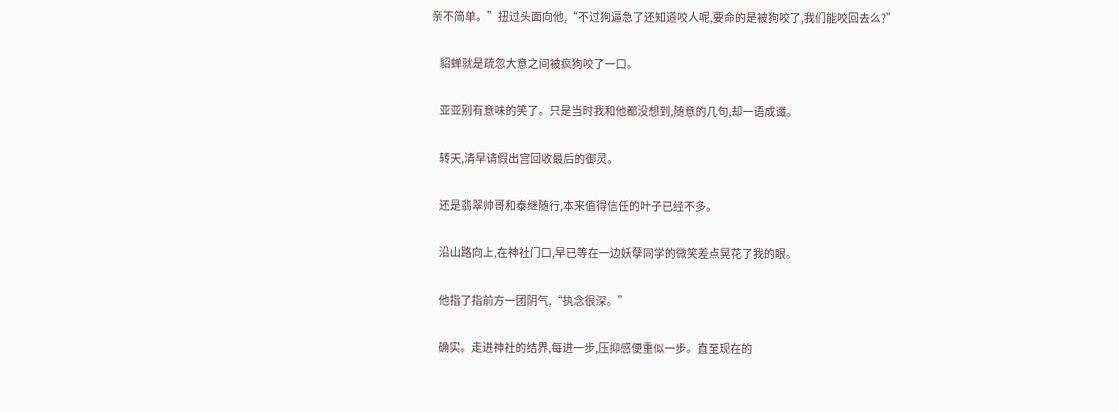亲不简单。”扭过头面向他,“不过狗逼急了还知道咬人呢,要命的是被狗咬了,我们能咬回去么?”

    貂蝉就是疏忽大意之间被疯狗咬了一口。

    亚亚别有意味的笑了。只是当时我和他都没想到,随意的几句,却一语成谶。

    转天,清早请假出宫回收最后的御灵。

    还是翡翠帅哥和泰继随行,本来值得信任的叶子已经不多。

    沿山路向上,在神社门口,早已等在一边妖孽同学的微笑差点晃花了我的眼。

    他指了指前方一团阴气,“执念很深。”

    确实。走进神社的结界,每进一步,压抑感便重似一步。直至现在的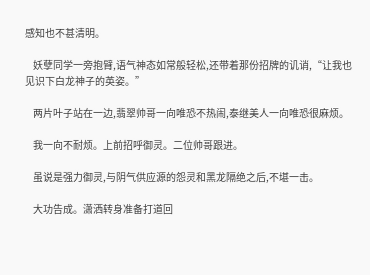感知也不甚清明。

    妖孽同学一旁抱臂,语气神态如常般轻松,还带着那份招牌的讥诮,“让我也见识下白龙神子的英姿。”

    两片叶子站在一边,翡翠帅哥一向唯恐不热闹,泰继美人一向唯恐很麻烦。

    我一向不耐烦。上前招呼御灵。二位帅哥跟进。

    虽说是强力御灵,与阴气供应源的怨灵和黑龙隔绝之后,不堪一击。

    大功告成。潇洒转身准备打道回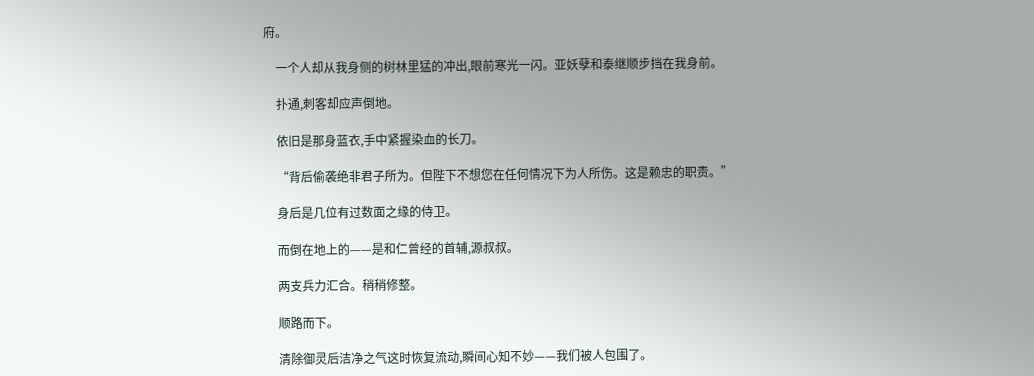府。

    一个人却从我身侧的树林里猛的冲出,眼前寒光一闪。亚妖孽和泰继顺步挡在我身前。

    扑通,刺客却应声倒地。

    依旧是那身蓝衣,手中紧握染血的长刀。

    “背后偷袭绝非君子所为。但陛下不想您在任何情况下为人所伤。这是赖忠的职责。”

    身后是几位有过数面之缘的侍卫。

    而倒在地上的——是和仁曾经的首辅,源叔叔。

    两支兵力汇合。稍稍修整。

    顺路而下。

    清除御灵后洁净之气这时恢复流动,瞬间心知不妙——我们被人包围了。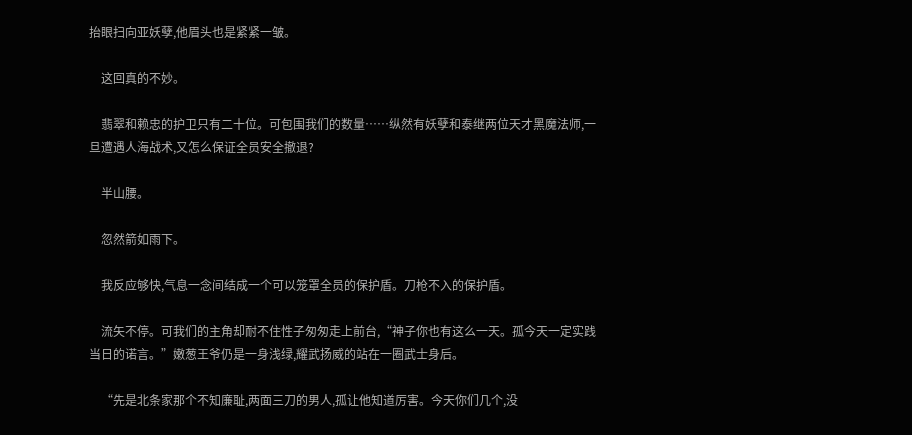抬眼扫向亚妖孽,他眉头也是紧紧一皱。

    这回真的不妙。

    翡翠和赖忠的护卫只有二十位。可包围我们的数量……纵然有妖孽和泰继两位天才黑魔法师,一旦遭遇人海战术,又怎么保证全员安全撤退?

    半山腰。

    忽然箭如雨下。

    我反应够快,气息一念间结成一个可以笼罩全员的保护盾。刀枪不入的保护盾。

    流矢不停。可我们的主角却耐不住性子匆匆走上前台,“神子你也有这么一天。孤今天一定实践当日的诺言。”嫩葱王爷仍是一身浅绿,耀武扬威的站在一圈武士身后。

    “先是北条家那个不知廉耻,两面三刀的男人,孤让他知道厉害。今天你们几个,没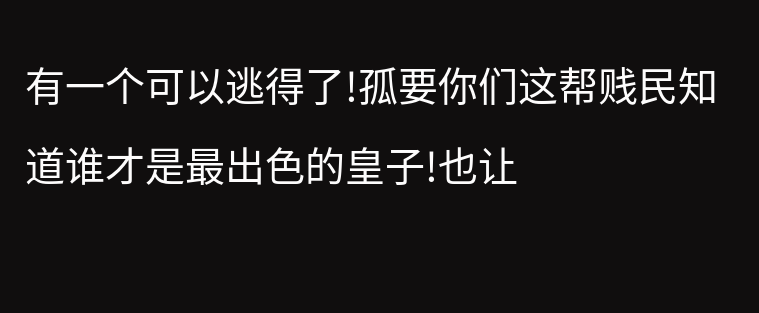有一个可以逃得了!孤要你们这帮贱民知道谁才是最出色的皇子!也让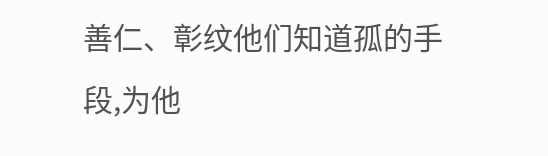善仁、彰纹他们知道孤的手段,为他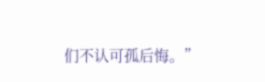们不认可孤后悔。”